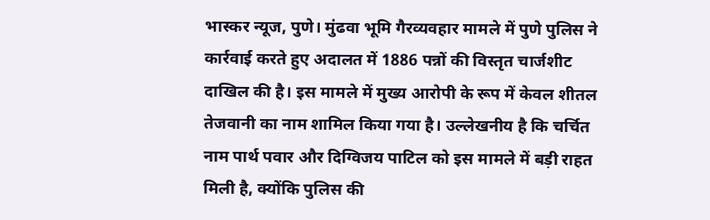भास्कर न्यूज, पुणे। मुंढवा भूमि गैरव्यवहार मामले में पुणे पुलिस ने कार्रवाई करते हुए अदालत में 1886 पन्नों की विस्तृत चार्जशीट दाखिल की है। इस मामले में मुख्य आरोपी के रूप में केवल शीतल तेजवानी का नाम शामिल किया गया है। उल्लेखनीय है कि चर्चित नाम पार्थ पवार और दिग्विजय पाटिल को इस मामले में बड़ी राहत मिली है, क्योंकि पुलिस की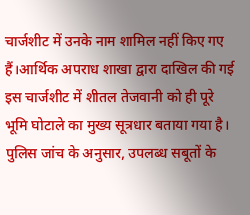चार्जशीट में उनके नाम शामिल नहीं किए गए हैं।आर्थिक अपराध शाखा द्वारा दाखिल की गई इस चार्जशीट में शीतल तेजवानी को ही पूरे भूमि घोटाले का मुख्य सूत्रधार बताया गया है। पुलिस जांच के अनुसार, उपलब्ध सबूतों के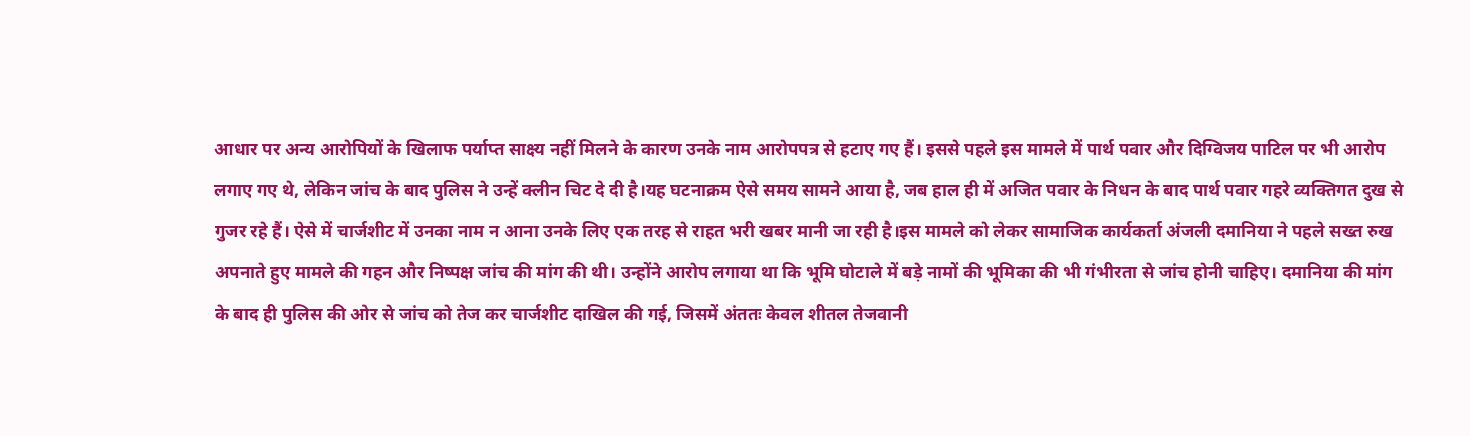आधार पर अन्य आरोपियों के खिलाफ पर्याप्त साक्ष्य नहीं मिलने के कारण उनके नाम आरोपपत्र से हटाए गए हैं। इससे पहले इस मामले में पार्थ पवार और दिग्विजय पाटिल पर भी आरोप लगाए गए थे, लेकिन जांच के बाद पुलिस ने उन्हें क्लीन चिट दे दी है।यह घटनाक्रम ऐसे समय सामने आया है, जब हाल ही में अजित पवार के निधन के बाद पार्थ पवार गहरे व्यक्तिगत दुख से गुजर रहे हैं। ऐसे में चार्जशीट में उनका नाम न आना उनके लिए एक तरह से राहत भरी खबर मानी जा रही है।इस मामले को लेकर सामाजिक कार्यकर्ता अंजली दमानिया ने पहले सख्त रुख अपनाते हुए मामले की गहन और निष्पक्ष जांच की मांग की थी। उन्होंने आरोप लगाया था कि भूमि घोटाले में बड़े नामों की भूमिका की भी गंभीरता से जांच होनी चाहिए। दमानिया की मांग के बाद ही पुलिस की ओर से जांच को तेज कर चार्जशीट दाखिल की गई, जिसमें अंततः केवल शीतल तेजवानी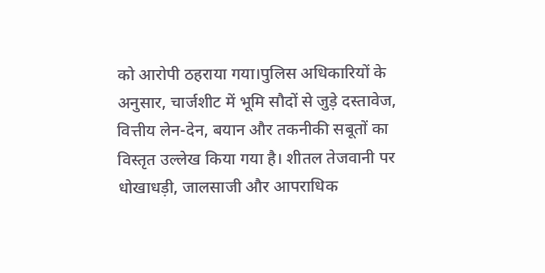को आरोपी ठहराया गया।पुलिस अधिकारियों के अनुसार, चार्जशीट में भूमि सौदों से जुड़े दस्तावेज, वित्तीय लेन-देन, बयान और तकनीकी सबूतों का विस्तृत उल्लेख किया गया है। शीतल तेजवानी पर धोखाधड़ी, जालसाजी और आपराधिक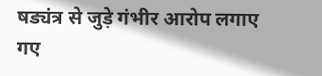षड्यंत्र से जुड़े गंभीर आरोप लगाए गए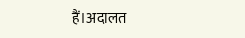हैं।अदालत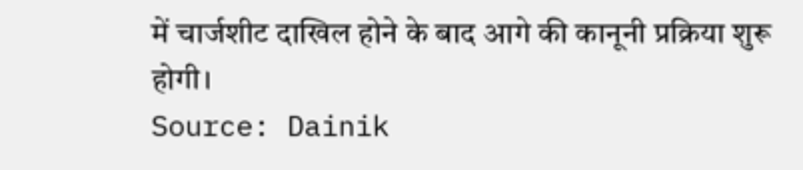में चार्जशीट दाखिल होने के बाद आगे की कानूनी प्रक्रिया शुरू होगी।
Source: Dainik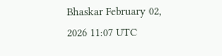Bhaskar February 02, 2026 11:07 UTC